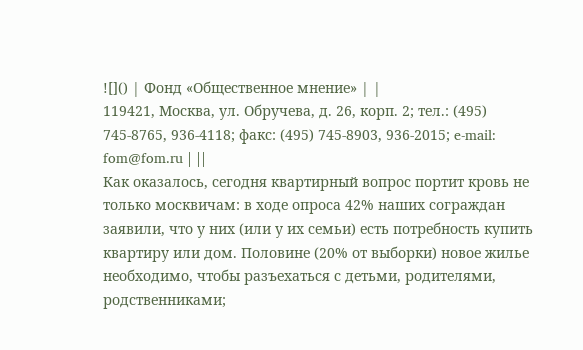![]() | Фонд «Общественное мнение» | |
119421, Москва, ул. Обручева, д. 26, корп. 2; тел.: (495) 745-8765, 936-4118; факс: (495) 745-8903, 936-2015; e-mail: fom@fom.ru | ||
Как оказалось, сегодня квартирный вопрос портит кровь не только москвичам: в ходе опроса 42% наших сограждан заявили, что у них (или у их семьи) есть потребность купить квартиру или дом. Половине (20% от выборки) новое жилье необходимо, чтобы разъехаться с детьми, родителями, родственниками;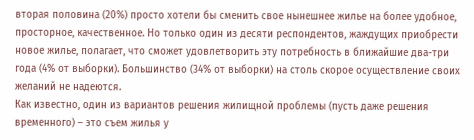вторая половина (20%) просто хотели бы сменить свое нынешнее жилье на более удобное, просторное, качественное. Но только один из десяти респондентов, жаждущих приобрести новое жилье, полагает, что сможет удовлетворить эту потребность в ближайшие два-три года (4% от выборки). Большинство (34% от выборки) на столь скорое осуществление своих желаний не надеются.
Как известно, один из вариантов решения жилищной проблемы (пусть даже решения временного) – это съем жилья у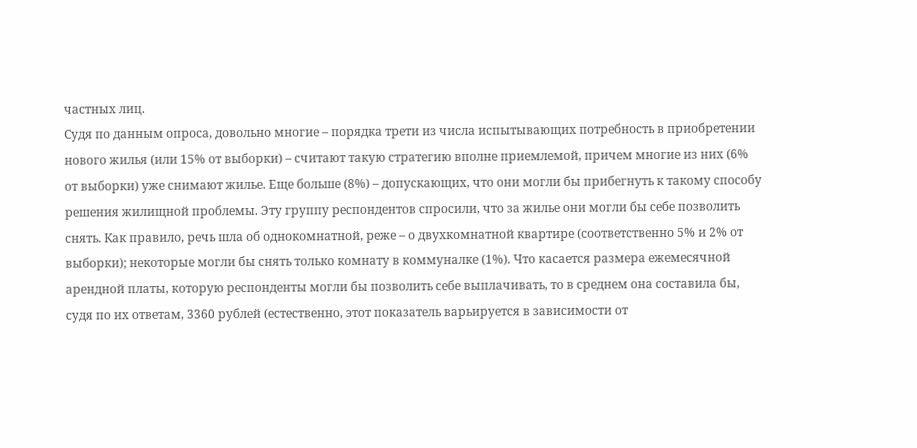частных лиц.
Судя по данным опроса, довольно многие – порядка трети из числа испытывающих потребность в приобретении нового жилья (или 15% от выборки) – считают такую стратегию вполне приемлемой, причем многие из них (6% от выборки) уже снимают жилье. Еще больше (8%) – допускающих, что они могли бы прибегнуть к такому способу решения жилищной проблемы. Эту группу респондентов спросили, что за жилье они могли бы себе позволить снять. Как правило, речь шла об однокомнатной, реже – о двухкомнатной квартире (соответственно 5% и 2% от выборки); некоторые могли бы снять только комнату в коммуналке (1%). Что касается размера ежемесячной арендной платы, которую респонденты могли бы позволить себе выплачивать, то в среднем она составила бы, судя по их ответам, 3360 рублей (естественно, этот показатель варьируется в зависимости от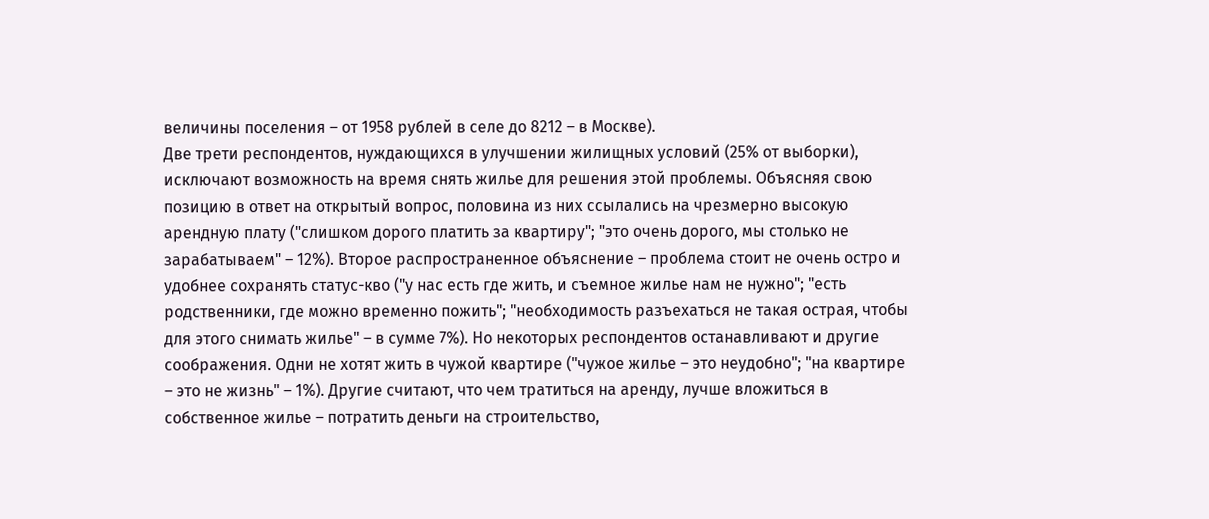величины поселения – от 1958 рублей в селе до 8212 – в Москве).
Две трети респондентов, нуждающихся в улучшении жилищных условий (25% от выборки), исключают возможность на время снять жилье для решения этой проблемы. Объясняя свою позицию в ответ на открытый вопрос, половина из них ссылались на чрезмерно высокую арендную плату ("слишком дорого платить за квартиру"; "это очень дорого, мы столько не зарабатываем" – 12%). Второе распространенное объяснение – проблема стоит не очень остро и удобнее сохранять статус-кво ("у нас есть где жить, и съемное жилье нам не нужно"; "есть родственники, где можно временно пожить"; "необходимость разъехаться не такая острая, чтобы для этого снимать жилье" – в сумме 7%). Но некоторых респондентов останавливают и другие соображения. Одни не хотят жить в чужой квартире ("чужое жилье – это неудобно"; "на квартире – это не жизнь" – 1%). Другие считают, что чем тратиться на аренду, лучше вложиться в собственное жилье – потратить деньги на строительство,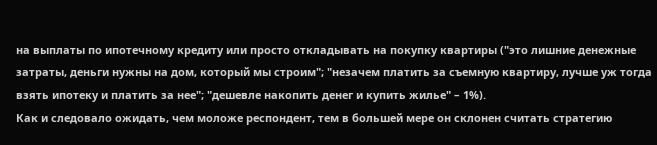на выплаты по ипотечному кредиту или просто откладывать на покупку квартиры ("это лишние денежные затраты, деньги нужны на дом, который мы строим"; "незачем платить за съемную квартиру, лучше уж тогда взять ипотеку и платить за нее"; "дешевле накопить денег и купить жилье" – 1%).
Как и следовало ожидать, чем моложе респондент, тем в большей мере он склонен считать стратегию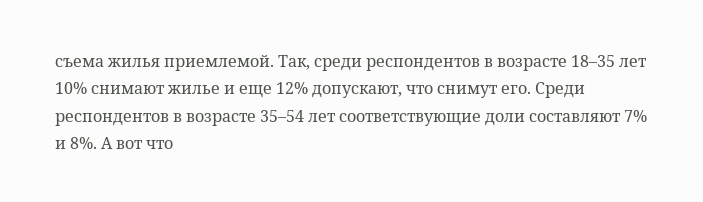съема жилья приемлемой. Так, среди респондентов в возрасте 18–35 лет 10% снимают жилье и еще 12% допускают, что снимут его. Среди респондентов в возрасте 35–54 лет соответствующие доли составляют 7% и 8%. А вот что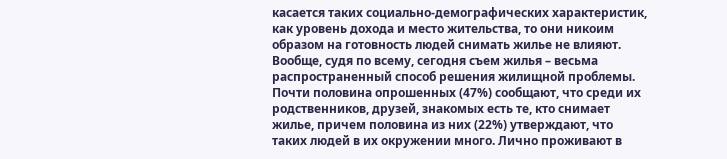касается таких социально-демографических характеристик, как уровень дохода и место жительства, то они никоим образом на готовность людей снимать жилье не влияют.
Вообще, судя по всему, сегодня съем жилья – весьма распространенный способ решения жилищной проблемы. Почти половина опрошенных (47%) сообщают, что среди их родственников, друзей, знакомых есть те, кто снимает жилье, причем половина из них (22%) утверждают, что таких людей в их окружении много. Лично проживают в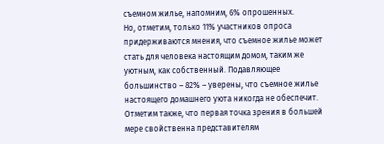съемном жилье, напомним, 6% опрошенных.
Но, отметим, только 11% участников опроса придерживаются мнения, что съемное жилье может стать для человека настоящим домом, таким же уютным, как собственный. Подавляющее большинство – 82% – уверены, что съемное жилье настоящего домашнего уюта никогда не обеспечит. Отметим также, что первая точка зрения в большей мере свойственна представителям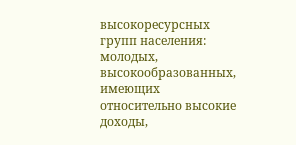высокоресурсных групп населения: молодых, высокообразованных, имеющих относительно высокие доходы,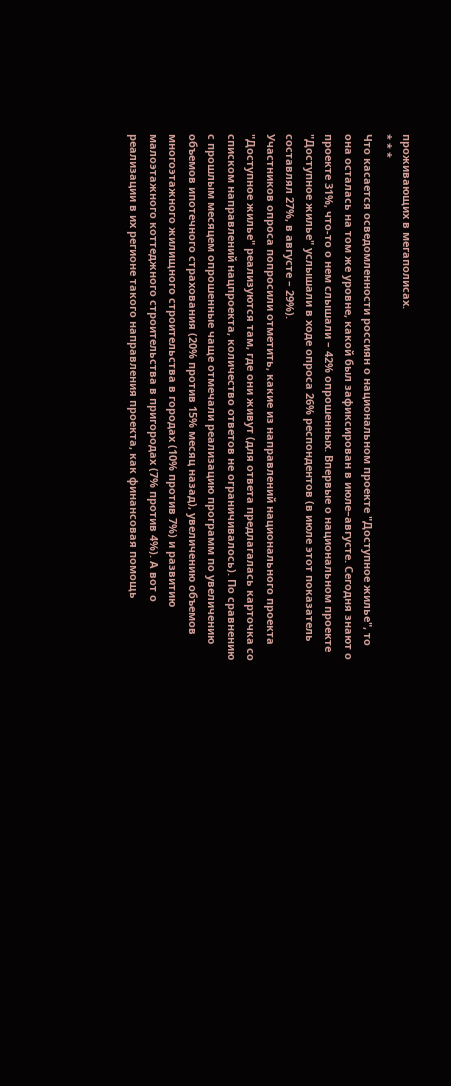проживающих в мегаполисах.
* * *
Что касается осведомленности россиян о национальном проекте "Доступное жилье", то она осталась на том же уровне, какой был зафиксирован в июле–августе. Сегодня знают о проекте 31%, что-то о нем слышали – 42% опрошенных. Впервые о национальном проекте "Доступное жилье" услышали в ходе опроса 26% респондентов (в июле этот показатель составлял 27%, в августе – 29%).
Участников опроса попросили отметить, какие из направлений национального проекта "Доступное жилье" реализуются там, где они живут (для ответа предлагалась карточка со списком направлений нацпроекта, количество ответов не ограничивалось). По сравнению с прошлым месяцем опрошенные чаще отмечали реализацию программ по увеличению объемов ипотечного страхования (20% против 15% месяц назад), увеличению объемов многоэтажного жилищного строительства в городах (10% против 7%) и развитию малоэтажного коттеджного строительства в пригородах (7% против 4%). А вот о реализации в их регионе такого направления проекта, как финансовая помощь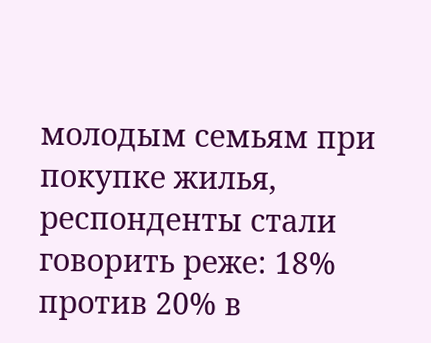молодым семьям при покупке жилья, респонденты стали говорить реже: 18% против 20% в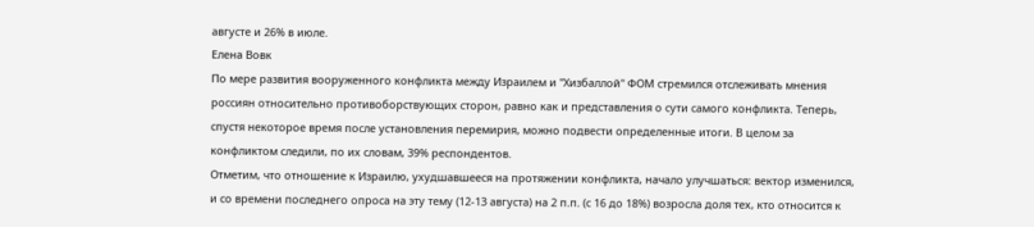августе и 26% в июле.
Елена Вовк
По мере развития вооруженного конфликта между Израилем и "Хизбаллой" ФОМ стремился отслеживать мнения россиян относительно противоборствующих сторон, равно как и представления о сути самого конфликта. Теперь, спустя некоторое время после установления перемирия, можно подвести определенные итоги. В целом за конфликтом следили, по их словам, 39% респондентов.
Отметим, что отношение к Израилю, ухудшавшееся на протяжении конфликта, начало улучшаться: вектор изменился, и со времени последнего опроса на эту тему (12-13 августа) на 2 п.п. (с 16 до 18%) возросла доля тех, кто относится к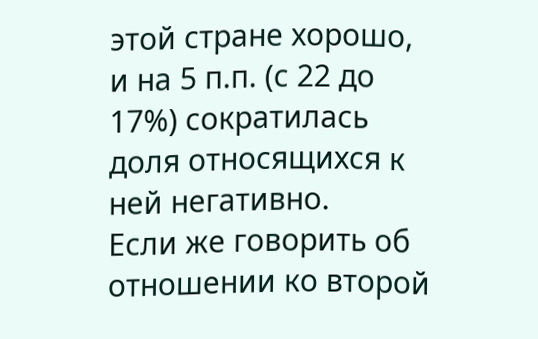этой стране хорошо, и на 5 п.п. (с 22 до 17%) сократилась доля относящихся к ней негативно.
Если же говорить об отношении ко второй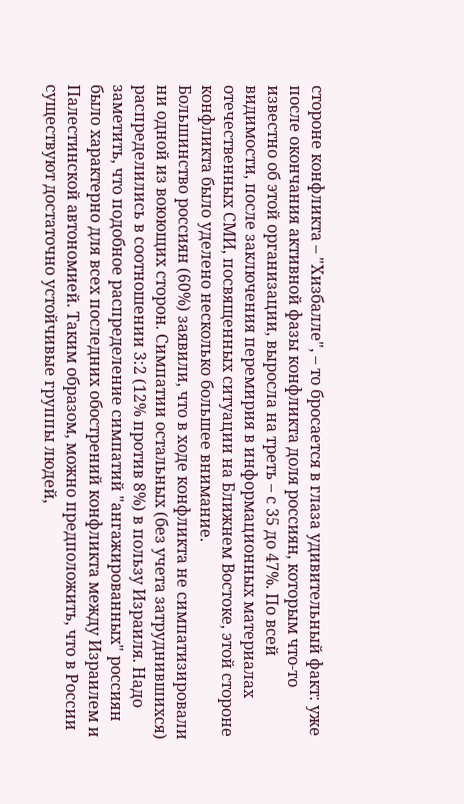стороне конфликта – "Хизбалле", – то бросается в глаза удивительный факт: уже после окончания активной фазы конфликта доля россиян, которым что-то известно об этой организации, выросла на треть – с 35 до 47%. По всей видимости, после заключения перемирия в информационных материалах отечественных СМИ, посвященных ситуации на Ближнем Востоке, этой стороне конфликта было уделено несколько большее внимание.
Большинство россиян (60%) заявили, что в ходе конфликта не симпатизировали ни одной из воюющих сторон. Симпатии остальных (без учета затруднившихся) распределились в соотношении 3:2 (12% против 8%) в пользу Израиля. Надо заметить, что подобное распределение симпатий "ангажированных" россиян было характерно для всех последних обострений конфликта между Израилем и Палестинской автономией. Таким образом, можно предположить, что в России существуют достаточно устойчивые группы людей,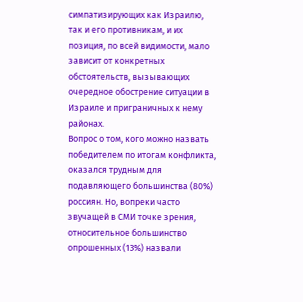симпатизирующих как Израилю, так и его противникам, и их позиция, по всей видимости, мало зависит от конкретных обстоятельств, вызывающих очередное обострение ситуации в Израиле и приграничных к нему районах.
Вопрос о том, кого можно назвать победителем по итогам конфликта, оказался трудным для подавляющего большинства (80%) россиян. Но, вопреки часто звучащей в СМИ точке зрения, относительное большинство опрошенных (13%) назвали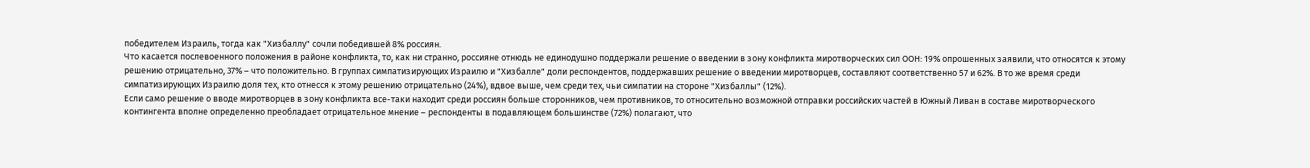победителем Израиль, тогда как "Хизбаллу" сочли победившей 8% россиян.
Что касается послевоенного положения в районе конфликта, то, как ни странно, россияне отнюдь не единодушно поддержали решение о введении в зону конфликта миротворческих сил ООН: 19% опрошенных заявили, что относятся к этому решению отрицательно, 37% – что положительно. В группах симпатизирующих Израилю и "Хизбалле" доли респондентов, поддержавших решение о введении миротворцев, составляют соответственно 57 и 62%. В то же время среди симпатизирующих Израилю доля тех, кто отнесся к этому решению отрицательно (24%), вдвое выше, чем среди тех, чьи симпатии на стороне "Хизбаллы" (12%).
Если само решение о вводе миротворцев в зону конфликта все-таки находит среди россиян больше сторонников, чем противников, то относительно возможной отправки российских частей в Южный Ливан в составе миротворческого контингента вполне определенно преобладает отрицательное мнение – респонденты в подавляющем большинстве (72%) полагают, что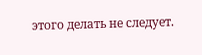этого делать не следует.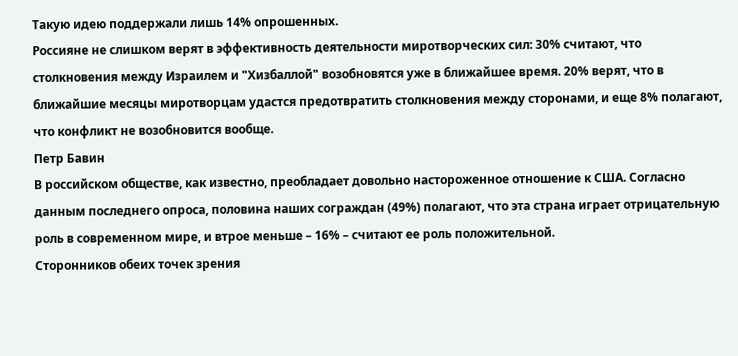Такую идею поддержали лишь 14% опрошенных.
Россияне не слишком верят в эффективность деятельности миротворческих сил: 30% считают, что столкновения между Израилем и "Хизбаллой" возобновятся уже в ближайшее время. 20% верят, что в ближайшие месяцы миротворцам удастся предотвратить столкновения между сторонами, и еще 8% полагают, что конфликт не возобновится вообще.
Петр Бавин
В российском обществе, как известно, преобладает довольно настороженное отношение к США. Согласно данным последнего опроса, половина наших сограждан (49%) полагают, что эта страна играет отрицательную роль в современном мире, и втрое меньше – 16% – считают ее роль положительной.
Сторонников обеих точек зрения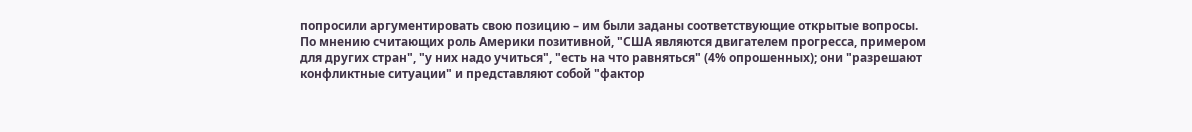попросили аргументировать свою позицию – им были заданы соответствующие открытые вопросы. По мнению считающих роль Америки позитивной, "США являются двигателем прогресса, примером для других стран", "у них надо учиться", "есть на что равняться" (4% опрошенных); они "разрешают конфликтные ситуации" и представляют собой "фактор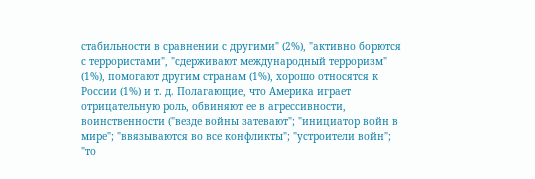стабильности в сравнении с другими" (2%), "активно борются с террористами", "сдерживают международный терроризм" (1%), помогают другим странам (1%), хорошо относятся к России (1%) и т. д. Полагающие, что Америка играет отрицательную роль, обвиняют ее в агрессивности, воинственности ("везде войны затевают"; "инициатор войн в мире"; "ввязываются во все конфликты"; "устроители войн"; "то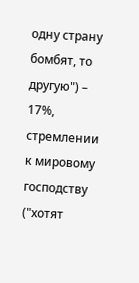одну страну бомбят, то другую") – 17%, стремлении к мировому господству ("хотят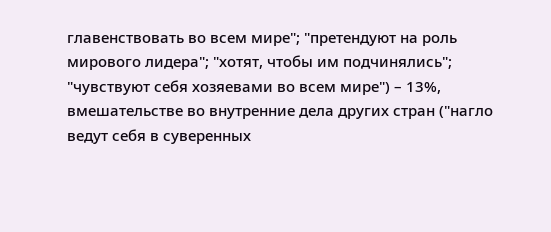главенствовать во всем мире"; "претендуют на роль мирового лидера"; "хотят, чтобы им подчинялись"; "чувствуют себя хозяевами во всем мире") – 13%, вмешательстве во внутренние дела других стран ("нагло ведут себя в суверенных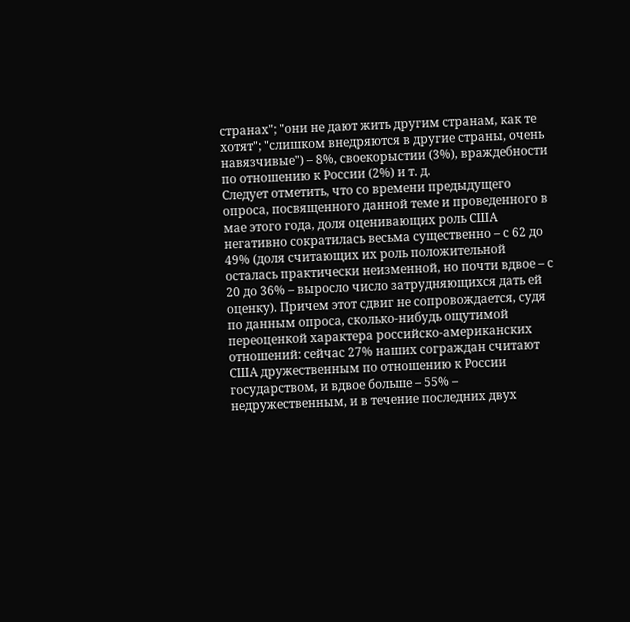странах"; "они не дают жить другим странам, как те хотят"; "слишком внедряются в другие страны, очень навязчивые") – 8%, своекорыстии (3%), враждебности по отношению к России (2%) и т. д.
Следует отметить, что со времени предыдущего опроса, посвященного данной теме и проведенного в мае этого года, доля оценивающих роль США негативно сократилась весьма существенно – с 62 до 49% (доля считающих их роль положительной осталась практически неизменной, но почти вдвое – с 20 до 36% – выросло число затрудняющихся дать ей оценку). Причем этот сдвиг не сопровождается, судя по данным опроса, сколько-нибудь ощутимой переоценкой характера российско-американских отношений: сейчас 27% наших сограждан считают США дружественным по отношению к России государством, и вдвое больше – 55% – недружественным, и в течение последних двух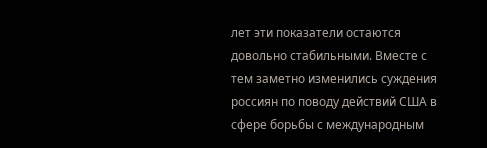лет эти показатели остаются довольно стабильными. Вместе с тем заметно изменились суждения россиян по поводу действий США в сфере борьбы с международным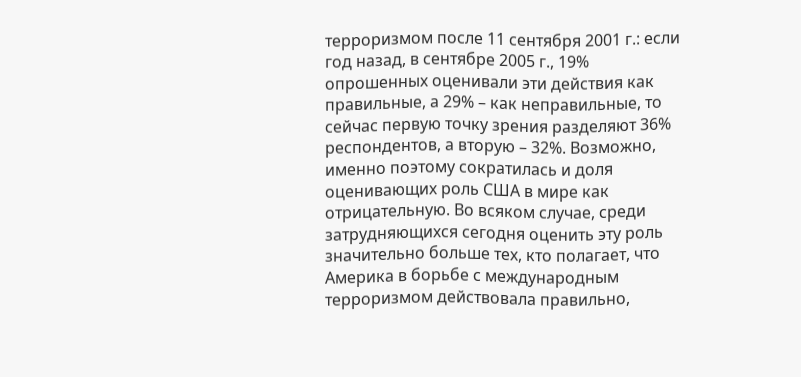терроризмом после 11 сентября 2001 г.: если год назад, в сентябре 2005 г., 19% опрошенных оценивали эти действия как правильные, а 29% – как неправильные, то сейчас первую точку зрения разделяют 36% респондентов, а вторую – 32%. Возможно, именно поэтому сократилась и доля оценивающих роль США в мире как отрицательную. Во всяком случае, среди затрудняющихся сегодня оценить эту роль значительно больше тех, кто полагает, что Америка в борьбе с международным терроризмом действовала правильно,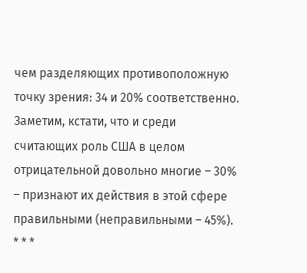чем разделяющих противоположную точку зрения: 34 и 20% соответственно. Заметим, кстати, что и среди считающих роль США в целом отрицательной довольно многие – 30% – признают их действия в этой сфере правильными (неправильными – 45%).
* * *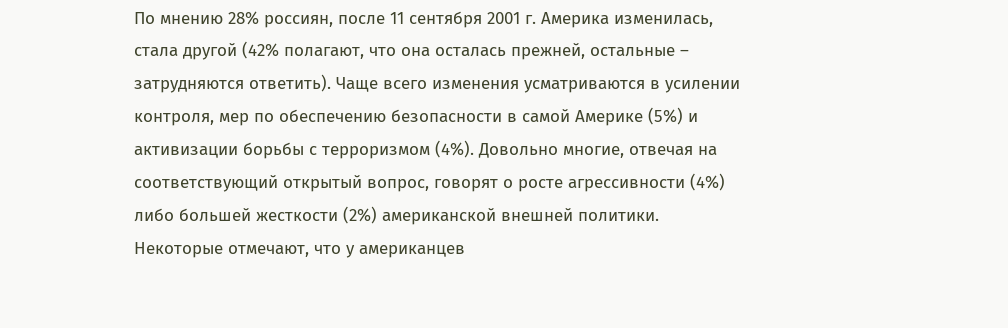По мнению 28% россиян, после 11 сентября 2001 г. Америка изменилась, стала другой (42% полагают, что она осталась прежней, остальные – затрудняются ответить). Чаще всего изменения усматриваются в усилении контроля, мер по обеспечению безопасности в самой Америке (5%) и активизации борьбы с терроризмом (4%). Довольно многие, отвечая на соответствующий открытый вопрос, говорят о росте агрессивности (4%) либо большей жесткости (2%) американской внешней политики. Некоторые отмечают, что у американцев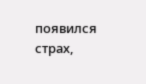появился страх,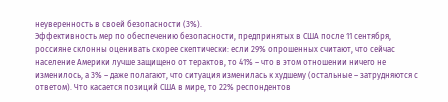неуверенность в своей безопасности (3%).
Эффективность мер по обеспечению безопасности, предпринятых в США после 11 сентября, россияне склонны оценивать скорее скептически: если 29% опрошенных считают, что сейчас население Америки лучше защищено от терактов, то 41% – что в этом отношении ничего не изменилось, а 3% – даже полагают, что ситуация изменилась к худшему (остальные – затрудняются с ответом). Что касается позиций США в мире, то 22% респондентов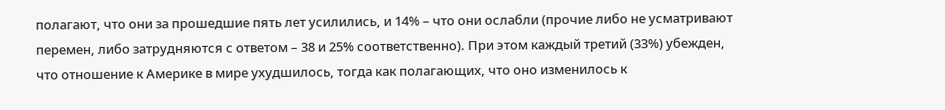полагают, что они за прошедшие пять лет усилились, и 14% – что они ослабли (прочие либо не усматривают перемен, либо затрудняются с ответом – 38 и 25% соответственно). При этом каждый третий (33%) убежден, что отношение к Америке в мире ухудшилось, тогда как полагающих, что оно изменилось к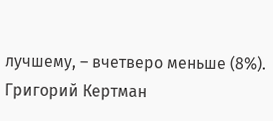лучшему, – вчетверо меньше (8%).
Григорий Кертман